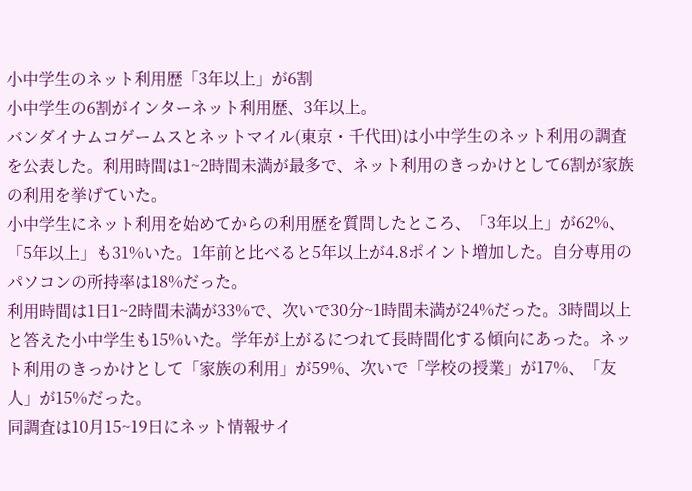小中学生のネット利用歴「3年以上」が6割
小中学生の6割がインターネット利用歴、3年以上。
バンダイナムコゲームスとネットマイル(東京・千代田)は小中学生のネット利用の調査を公表した。利用時間は1~2時間未満が最多で、ネット利用のきっかけとして6割が家族の利用を挙げていた。
小中学生にネット利用を始めてからの利用歴を質問したところ、「3年以上」が62%、「5年以上」も31%いた。1年前と比べると5年以上が4.8ポイント増加した。自分専用のパソコンの所持率は18%だった。
利用時間は1日1~2時間未満が33%で、次いで30分~1時間未満が24%だった。3時間以上と答えた小中学生も15%いた。学年が上がるにつれて長時間化する傾向にあった。ネット利用のきっかけとして「家族の利用」が59%、次いで「学校の授業」が17%、「友人」が15%だった。
同調査は10月15~19日にネット情報サイ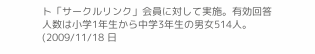ト「サークルリンク」会員に対して実施。有効回答人数は小学1年生から中学3年生の男女514人。
(2009/11/18 日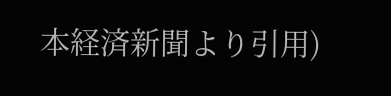本経済新聞より引用)